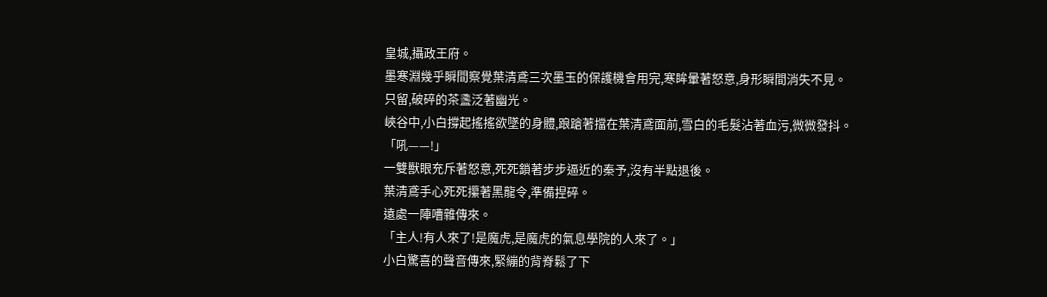皇城,攝政王府。
墨寒淵幾乎瞬間察覺葉清鳶三次墨玉的保護機會用完,寒眸暈著怒意,身形瞬間消失不見。
只留,破碎的茶盞泛著幽光。
峽谷中,小白撐起搖搖欲墜的身體,踉蹌著擋在葉清鳶面前,雪白的毛髮沾著血污,微微發抖。
「吼——!」
一雙獸眼充斥著怒意,死死鎖著步步逼近的秦予,沒有半點退後。
葉清鳶手心死死攥著黑龍令,準備捏碎。
遠處一陣嘈雜傳來。
「主人!有人來了!是魔虎,是魔虎的氣息學院的人來了。」
小白驚喜的聲音傳來,緊繃的背脊鬆了下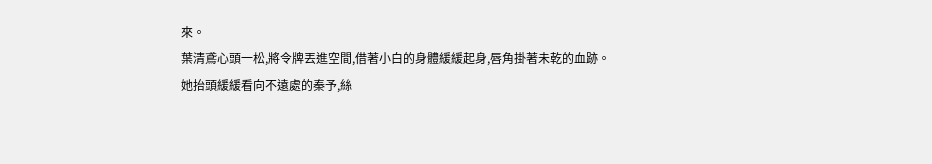來。
葉清鳶心頭一松,將令牌丟進空間,借著小白的身體緩緩起身,唇角掛著未乾的血跡。
她抬頭緩緩看向不遠處的秦予,絲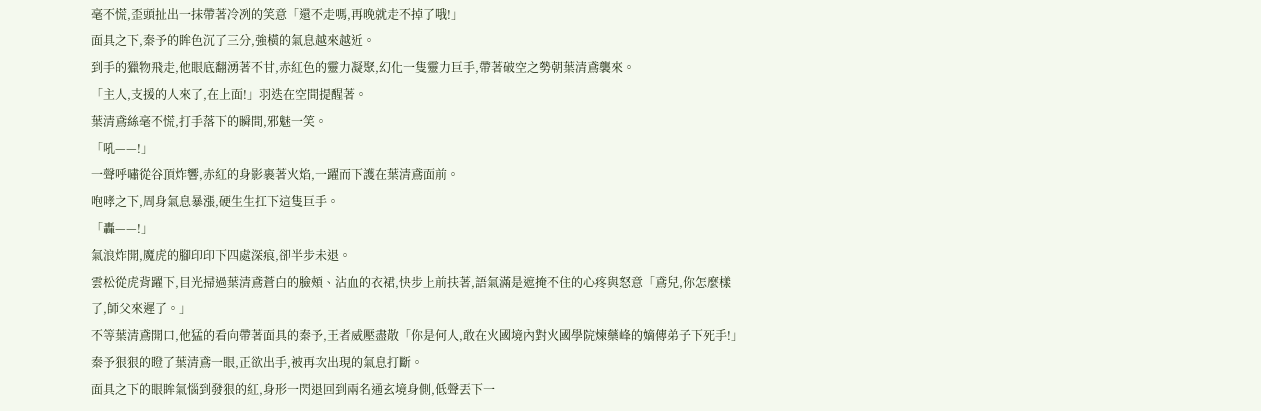毫不慌,歪頭扯出一抹帶著冷冽的笑意「還不走嗎,再晚就走不掉了哦!」
面具之下,秦予的眸色沉了三分,強橫的氣息越來越近。
到手的獵物飛走,他眼底翻湧著不甘,赤紅色的靈力凝聚,幻化一隻靈力巨手,帶著破空之勢朝葉清鳶襲來。
「主人,支援的人來了,在上面!」羽迭在空間提醒著。
葉清鳶絲毫不慌,打手落下的瞬間,邪魅一笑。
「吼——!」
一聲呼嘯從谷頂炸響,赤紅的身影裹著火焰,一躍而下護在葉清鳶面前。
咆哮之下,周身氣息暴漲,硬生生扛下這隻巨手。
「轟——!」
氣浪炸開,魔虎的腳印印下四處深痕,卻半步未退。
雲松從虎背躍下,目光掃過葉清鳶蒼白的臉頰、沾血的衣裙,快步上前扶著,語氣滿是遮掩不住的心疼與怒意「鳶兒,你怎麼樣了,師父來遲了。」
不等葉清鳶開口,他猛的看向帶著面具的秦予,王者威壓盡散「你是何人,敢在火國境內對火國學院煉藥峰的嫡傳弟子下死手!」
秦予狠狠的瞪了葉清鳶一眼,正欲出手,被再次出現的氣息打斷。
面具之下的眼眸氣惱到發狠的紅,身形一閃退回到兩名通玄境身側,低聲丟下一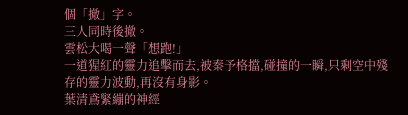個「撤」字。
三人同時後撤。
雲松大喝一聲「想跑!」
一道猩紅的靈力追擊而去,被秦予格擋,碰撞的一瞬,只剩空中殘存的靈力波動,再沒有身影。
葉清鳶緊繃的神經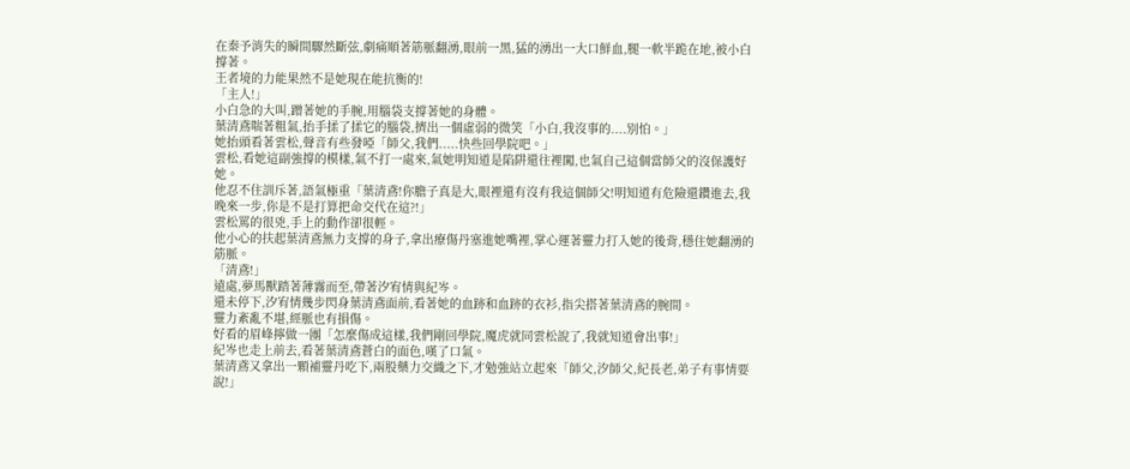在秦予消失的瞬間驟然斷弦,劇痛順著筋脈翻湧,眼前一黑,猛的湧出一大口鮮血,腿一軟半跪在地,被小白撐著。
王者境的力能果然不是她現在能抗衡的!
「主人!」
小白急的大叫,蹭著她的手腕,用腦袋支撐著她的身體。
葉清鳶喘著粗氣,抬手揉了揉它的腦袋,擠出一個虛弱的微笑「小白,我沒事的....別怕。」
她抬頭看著雲松,聲音有些發啞「師父,我們.....快些回學院吧。」
雲松,看她這副強撐的模樣,氣不打一處來,氣她明知道是陷阱還往裡闖,也氣自己這個當師父的沒保護好她。
他忍不住訓斥著,語氣極重「葉清鳶!你膽子真是大,眼裡還有沒有我這個師父!明知道有危險還鑽進去,我晚來一步,你是不是打算把命交代在這?!」
雲松罵的很兇,手上的動作卻很輕。
他小心的扶起葉清鳶無力支撐的身子,拿出療傷丹塞進她嘴裡,掌心運著靈力打入她的後背,穩住她翻湧的筋脈。
「清鳶!」
遠處,夢馬獸踏著薄霧而至,帶著汐宥情與紀岑。
還未停下,汐宥情幾步閃身葉清鳶面前,看著她的血跡和血跡的衣衫,指尖搭著葉清鳶的腕間。
靈力紊亂不堪,經脈也有損傷。
好看的眉峰擰做一團「怎麼傷成這樣,我們剛回學院,魔虎就同雲松說了,我就知道會出事!」
紀岑也走上前去,看著葉清鳶蒼白的面色,嘆了口氣。
葉清鳶又拿出一顆補靈丹吃下,兩股藥力交織之下,才勉強站立起來「師父,汐師父,紀長老,弟子有事情要說!」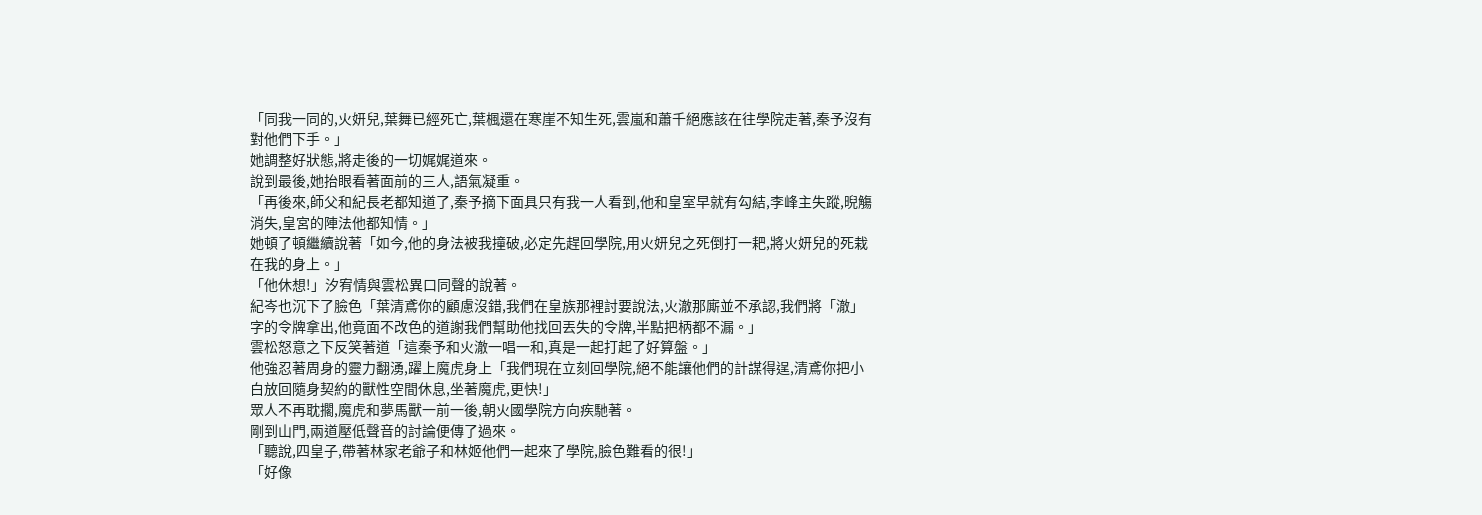「同我一同的,火妍兒,葉舞已經死亡,葉楓還在寒崖不知生死,雲嵐和蕭千絕應該在往學院走著,秦予沒有對他們下手。」
她調整好狀態,將走後的一切娓娓道來。
說到最後,她抬眼看著面前的三人,語氣凝重。
「再後來,師父和紀長老都知道了,秦予摘下面具只有我一人看到,他和皇室早就有勾結,李峰主失蹤,晲觴消失,皇宮的陣法他都知情。」
她頓了頓繼續說著「如今,他的身法被我撞破,必定先趕回學院,用火妍兒之死倒打一耙,將火妍兒的死栽在我的身上。」
「他休想!」汐宥情與雲松異口同聲的說著。
紀岑也沉下了臉色「葉清鳶你的顧慮沒錯,我們在皇族那裡討要說法,火澈那廝並不承認,我們將「澈」字的令牌拿出,他竟面不改色的道謝我們幫助他找回丟失的令牌,半點把柄都不漏。」
雲松怒意之下反笑著道「這秦予和火澈一唱一和,真是一起打起了好算盤。」
他強忍著周身的靈力翻湧,躍上魔虎身上「我們現在立刻回學院,絕不能讓他們的計謀得逞,清鳶你把小白放回隨身契約的獸性空間休息,坐著魔虎,更快!」
眾人不再耽擱,魔虎和夢馬獸一前一後,朝火國學院方向疾馳著。
剛到山門,兩道壓低聲音的討論便傳了過來。
「聽說,四皇子,帶著林家老爺子和林姬他們一起來了學院,臉色難看的很!」
「好像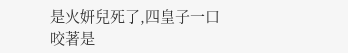是火妍兒死了,四皇子一口咬著是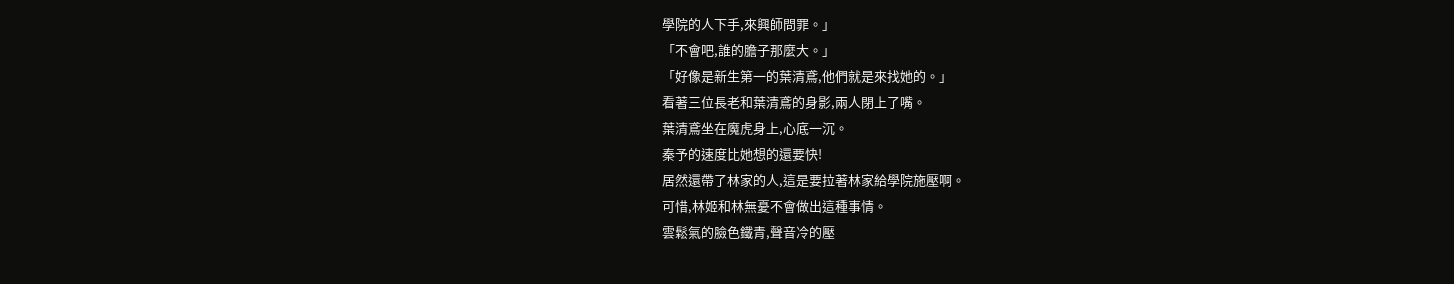學院的人下手,來興師問罪。」
「不會吧,誰的膽子那麼大。」
「好像是新生第一的葉清鳶,他們就是來找她的。」
看著三位長老和葉清鳶的身影,兩人閉上了嘴。
葉清鳶坐在魔虎身上,心底一沉。
秦予的速度比她想的還要快!
居然還帶了林家的人,這是要拉著林家給學院施壓啊。
可惜,林姬和林無憂不會做出這種事情。
雲鬆氣的臉色鐵青,聲音冷的壓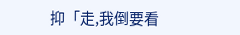抑「走,我倒要看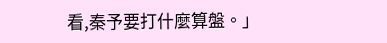看,秦予要打什麼算盤。」